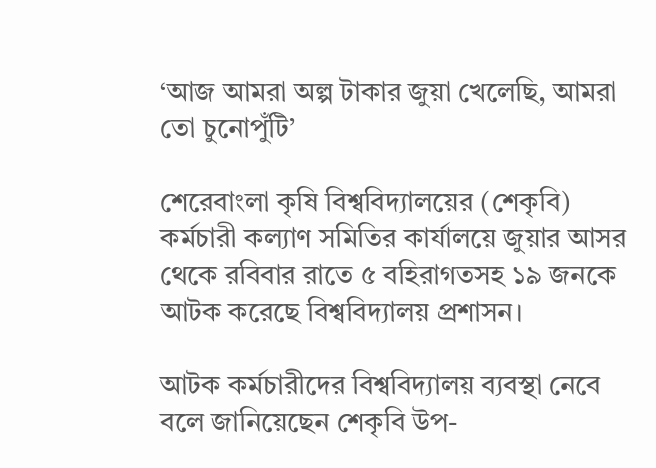‘আজ আমরা অল্প টাকার জুয়া খেলেছি, আমরা তো চুনোপুঁটি’

শেরেবাংলা কৃষি বিশ্ববিদ্যালয়ের (শেকৃবি) কর্মচারী কল্যাণ সমিতির কার্যালয়ে জুয়ার আসর থেকে রবিবার রাতে ৫ বহিরাগতসহ ১৯ জনকে আটক করেছে বিশ্ববিদ্যালয় প্রশাসন।

আটক কর্মচারীদের বিশ্ববিদ্যালয় ব্যবস্থা নেবে বলে জানিয়েছেন শেকৃবি উপ-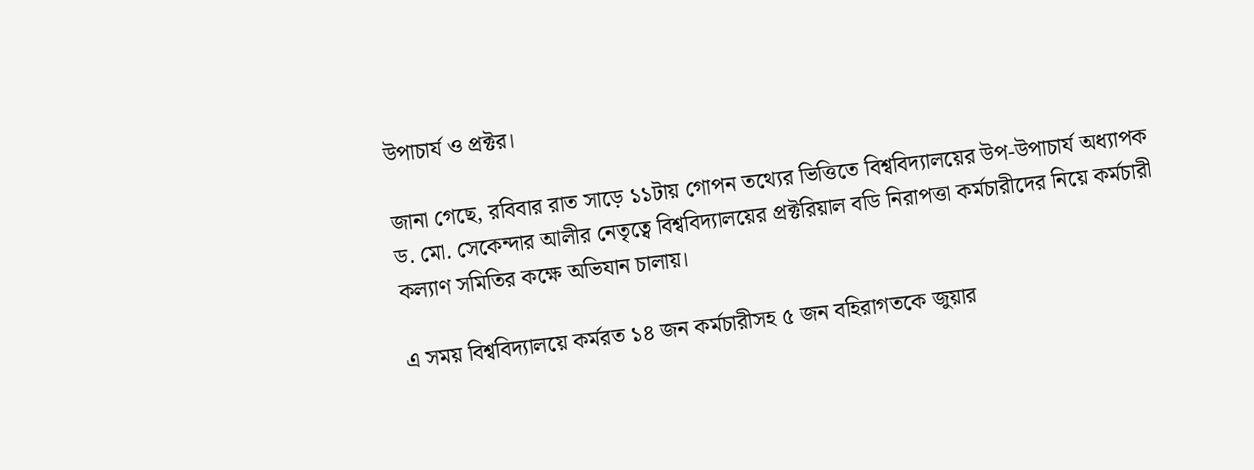উপাচার্য ও প্রক্টর।

জানা গেছে, রবিবার রাত সাড়ে ১১টায় গোপন তথ্যের ভিত্তিতে বিশ্ববিদ্যালয়ের উপ-উপাচার্য অধ্যাপক ড. মো. সেকেন্দার আলীর নেতৃত্বে বিশ্ববিদ্যালয়ের প্রক্টরিয়াল বডি নিরাপত্তা কর্মচারীদের নিয়ে কর্মচারী কল্যাণ সমিতির কক্ষে অভিযান চালায়।

এ সময় বিশ্ববিদ্যালয়ে কর্মরত ১৪ জন কর্মচারীসহ ৫ জন বহিরাগতকে জুয়ার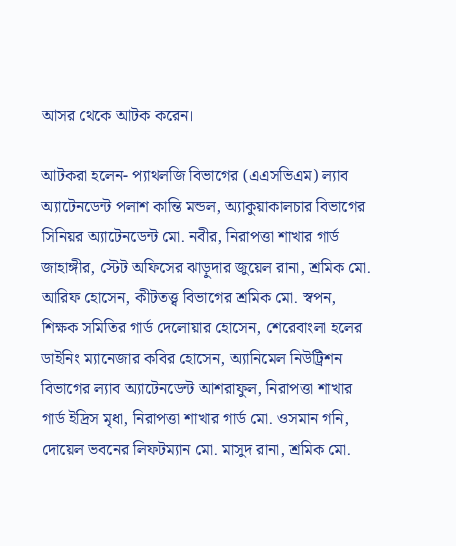আসর থেকে আটক করেন।

আটকরা হলেন- প্যাথলজি বিভাগের (এএসভিএম) ল্যাব অ্যাটেনডেন্ট পলাশ কান্তি মন্ডল, অ্যাকুয়াকালচার বিভাগের সিনিয়র অ্যাটেনডেন্ট মো. নবীর, নিরাপত্তা শাখার গার্ড জাহাঙ্গীর, স্টেট অফিসের ঝাড়ুদার জুয়েল রানা, শ্রমিক মো. আরিফ হোসেন, কীটতত্ত্ব বিভাগের শ্রমিক মো. স্বপন, শিক্ষক সমিতির গার্ড দেলোয়ার হোসেন, শেরেবাংলা হলের ডাইনিং ম্যানেজার কবির হোসেন, অ্যানিমেল নিউট্রিশন বিভাগের ল্যাব অ্যাটেনডেন্ট আশরাফুল, নিরাপত্তা শাখার গার্ড ইদ্রিস মৃধা, নিরাপত্তা শাখার গার্ড মো. ওসমান গনি, দোয়েল ভবনের লিফটম্যান মো. মাসুদ রানা, শ্রমিক মো.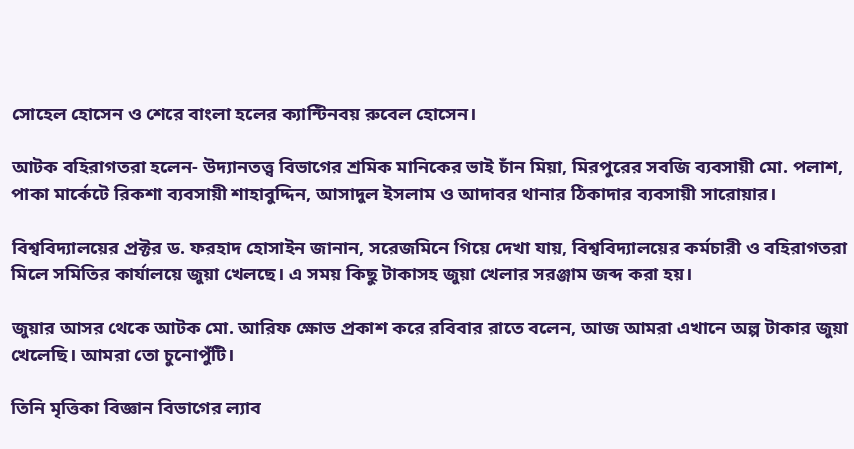সোহেল হোসেন ও শেরে বাংলা হলের ক্যান্টিনবয় রুবেল হোসেন।

আটক বহিরাগতরা হলেন- উদ্যানতত্ত্ব বিভাগের শ্রমিক মানিকের ভাই চাঁন মিয়া, মিরপুরের সবজি ব্যবসায়ী মো. পলাশ, পাকা মার্কেটে রিকশা ব্যবসায়ী শাহাবুদ্দিন, আসাদুল ইসলাম ও আদাবর থানার ঠিকাদার ব্যবসায়ী সারোয়ার।

বিশ্ববিদ্যালয়ের প্রক্টর ড. ফরহাদ হোসাইন জানান, সরেজমিনে গিয়ে দেখা যায়, বিশ্ববিদ্যালয়ের কর্মচারী ও বহিরাগতরা মিলে সমিতির কার্যালয়ে জুয়া খেলছে। এ সময় কিছু টাকাসহ জুয়া খেলার সরঞ্জাম জব্দ করা হয়।

জুয়ার আসর থেকে আটক মো. আরিফ ক্ষোভ প্রকাশ করে রবিবার রাতে বলেন, আজ আমরা এখানে অল্প টাকার জুয়া খেলেছি। আমরা তো চুনোপুঁটি।

তিনি মৃত্তিকা বিজ্ঞান বিভাগের ল্যাব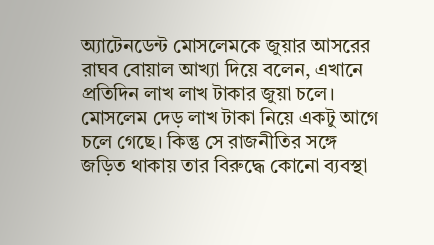অ্যাটেনডেন্ট মোসলেমকে জুয়ার আসরের রাঘব বোয়াল আখ্যা দিয়ে বলেন, এখানে প্রতিদিন লাখ লাখ টাকার জুয়া চলে। মোসলেম দেড় লাখ টাকা নিয়ে একটু আগে চলে গেছে। কিন্তু সে রাজনীতির সঙ্গে জড়িত থাকায় তার বিরুদ্ধে কোনো ব্যবস্থা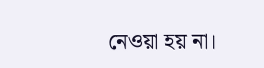নেওয়া হয় না।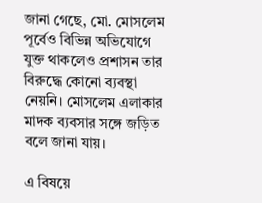জানা গেছে, মো. মোসলেম পূর্বেও বিভিন্ন অভিযোগে যুক্ত থাকলেও প্রশাসন তার বিরুদ্ধে কোনো ব্যবস্থা নেয়নি। মোসলেম এলাকার মাদক ব্যবসার সঙ্গে জড়িত বলে জানা যায়।

এ বিষয়ে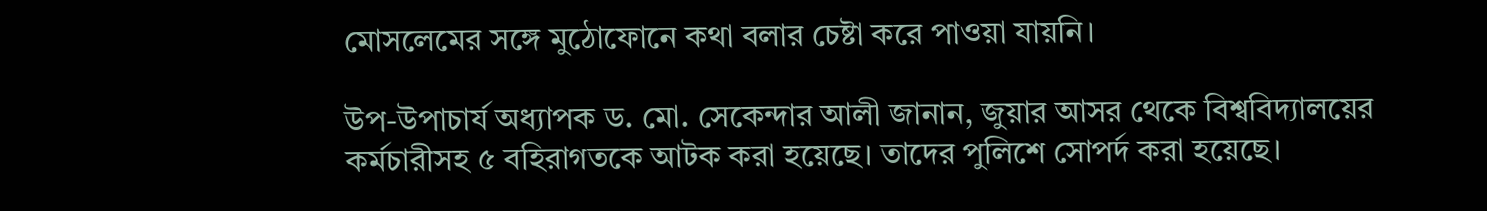মোসলেমের সঙ্গে মুঠোফোনে কথা বলার চেষ্টা করে পাওয়া যায়নি।

উপ-উপাচার্য অধ্যাপক ড. মো. সেকেন্দার আলী জানান, জুয়ার আসর থেকে বিশ্ববিদ্যালয়ের কর্মচারীসহ ৫ বহিরাগতকে আটক করা হয়েছে। তাদের পুলিশে সোপর্দ করা হয়েছে।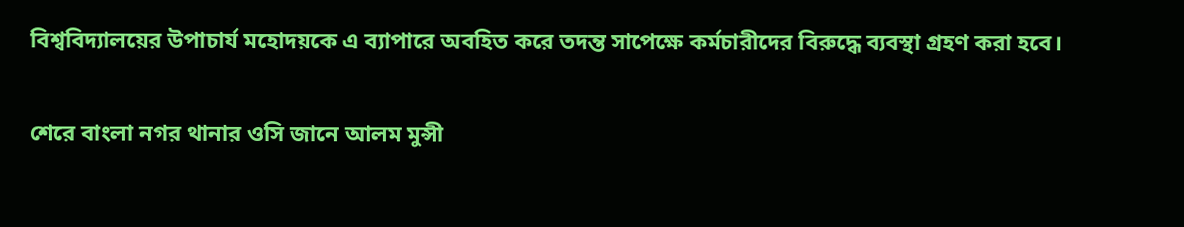বিশ্ববিদ্যালয়ের উপাচার্য মহোদয়কে এ ব্যাপারে অবহিত করে তদন্ত সাপেক্ষে কর্মচারীদের বিরুদ্ধে ব্যবস্থা গ্রহণ করা হবে।

শেরে বাংলা নগর থানার ওসি জানে আলম মুন্সী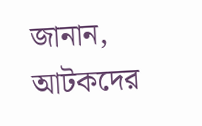জানান, আটকদের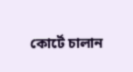কোর্টে চালান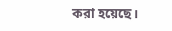করা হয়েছে।